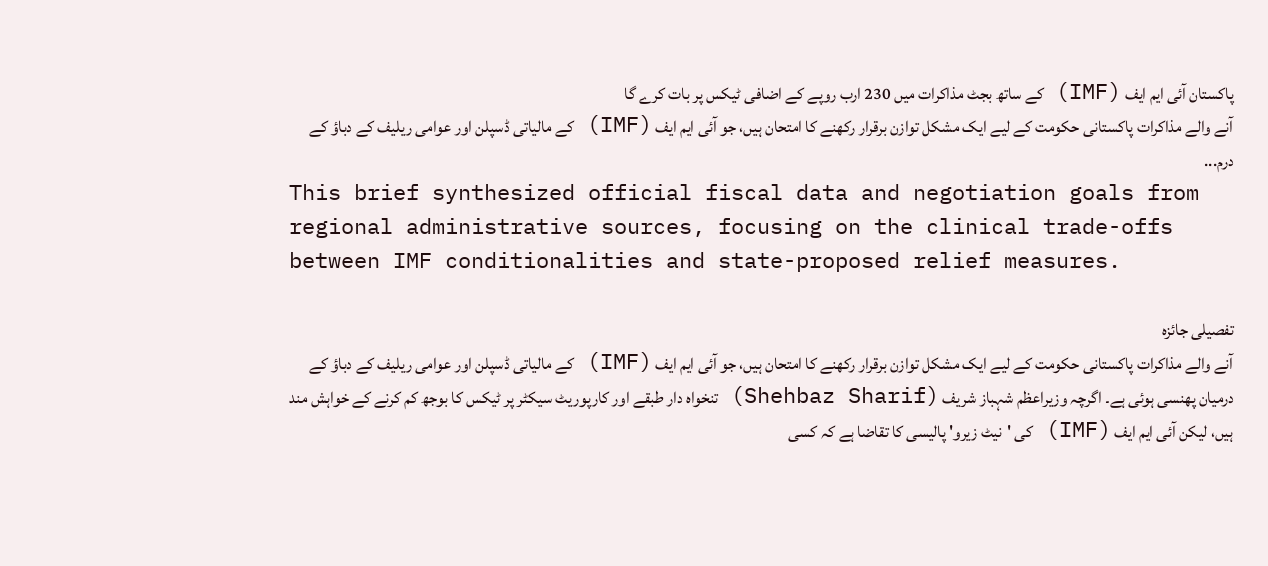پاکستان آئی ایم ایف (IMF) کے ساتھ بجٹ مذاکرات میں 230 ارب روپے کے اضافی ٹیکس پر بات کرے گا
آنے والے مذاکرات پاکستانی حکومت کے لیے ایک مشکل توازن برقرار رکھنے کا امتحان ہیں، جو آئی ایم ایف (IMF) کے مالیاتی ڈسپلن اور عوامی ریلیف کے دباؤ کے درم...
This brief synthesized official fiscal data and negotiation goals from regional administrative sources, focusing on the clinical trade-offs between IMF conditionalities and state-proposed relief measures.

تفصیلی جائزہ
آنے والے مذاکرات پاکستانی حکومت کے لیے ایک مشکل توازن برقرار رکھنے کا امتحان ہیں، جو آئی ایم ایف (IMF) کے مالیاتی ڈسپلن اور عوامی ریلیف کے دباؤ کے درمیان پھنسی ہوئی ہے۔ اگرچہ وزیراعظم شہباز شریف (Shehbaz Sharif) تنخواہ دار طبقے اور کارپوریٹ سیکٹر پر ٹیکس کا بوجھ کم کرنے کے خواہش مند ہیں، لیکن آئی ایم ایف (IMF) کی 'نیٹ زیرو' پالیسی کا تقاضا ہے کہ کسی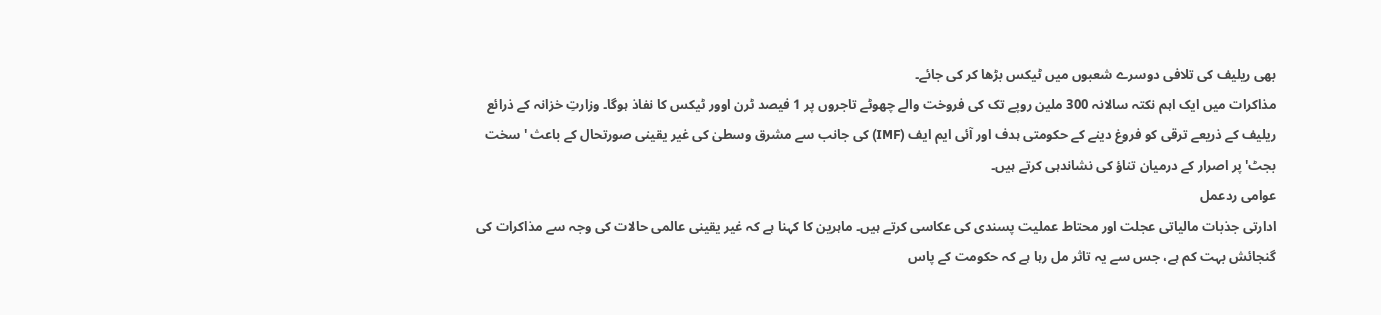بھی ریلیف کی تلافی دوسرے شعبوں میں ٹیکس بڑھا کر کی جائے۔
مذاکرات میں ایک اہم نکتہ سالانہ 300 ملین روپے تک کی فروخت والے چھوٹے تاجروں پر 1 فیصد ٹرن اوور ٹیکس کا نفاذ ہوگا۔ وزارتِ خزانہ کے ذرائع ریلیف کے ذریعے ترقی کو فروغ دینے کے حکومتی ہدف اور آئی ایم ایف (IMF) کی جانب سے مشرق وسطیٰ کی غیر یقینی صورتحال کے باعث 'سخت بجٹ' پر اصرار کے درمیان تناؤ کی نشاندہی کرتے ہیں۔
عوامی ردعمل
ادارتی جذبات مالیاتی عجلت اور محتاط عملیت پسندی کی عکاسی کرتے ہیں۔ ماہرین کا کہنا ہے کہ غیر یقینی عالمی حالات کی وجہ سے مذاکرات کی گنجائش بہت کم ہے، جس سے یہ تاثر مل رہا ہے کہ حکومت کے پاس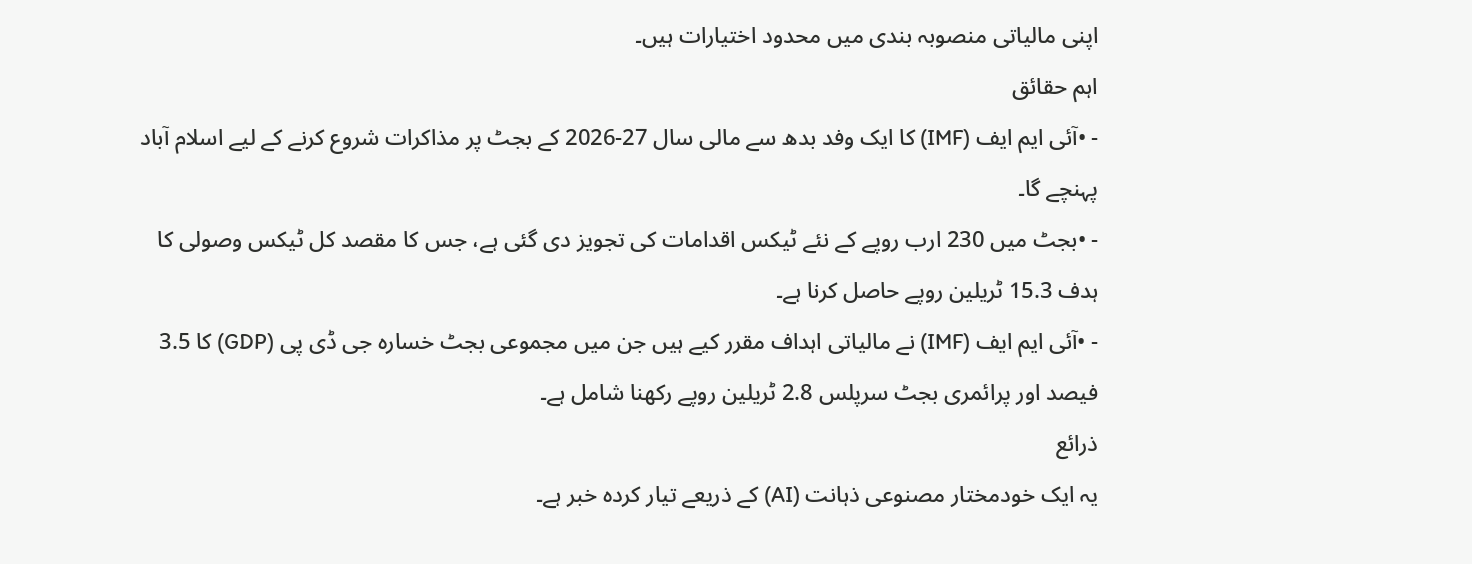اپنی مالیاتی منصوبہ بندی میں محدود اختیارات ہیں۔
اہم حقائق
- •آئی ایم ایف (IMF) کا ایک وفد بدھ سے مالی سال 27-2026 کے بجٹ پر مذاکرات شروع کرنے کے لیے اسلام آباد پہنچے گا۔
- •بجٹ میں 230 ارب روپے کے نئے ٹیکس اقدامات کی تجویز دی گئی ہے، جس کا مقصد کل ٹیکس وصولی کا ہدف 15.3 ٹریلین روپے حاصل کرنا ہے۔
- •آئی ایم ایف (IMF) نے مالیاتی اہداف مقرر کیے ہیں جن میں مجموعی بجٹ خسارہ جی ڈی پی (GDP) کا 3.5 فیصد اور پرائمری بجٹ سرپلس 2.8 ٹریلین روپے رکھنا شامل ہے۔
ذرائع
یہ ایک خودمختار مصنوعی ذہانت (AI) کے ذریعے تیار کردہ خبر ہے۔